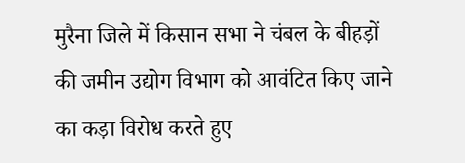मुरैना जिले में किसान सभा ने चंबल के बीहड़ों की जमीन उद्योग विभाग को आवंटित किए जाने का कड़ा विरोध करते हुए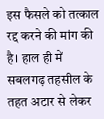इस फैसले को तत्काल रद्द करने की मांग की है। हाल ही में सबलगढ़ तहसील के तहत अटार से लेकर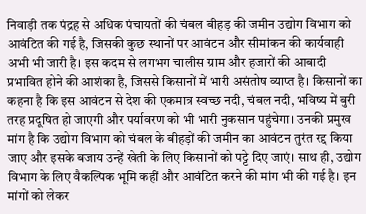निवाड़ी तक पंद्रह से अधिक पंचायतों की चंबल बीहड़ की जमीन उद्योग विभाग को आवंटित की गई है, जिसकी कुछ स्थानों पर आवंटन और सीमांकन की कार्यवाही अभी भी जारी है। इस कदम से लगभग चालीस ग्राम और हजारों की आबादी प्रभावित होने की आशंका है, जिससे किसानों में भारी असंतोष व्याप्त है। किसानों का कहना है कि इस आवंटन से देश की एकमात्र स्वच्छ नदी, चंबल नदी, भविष्य में बुरी तरह प्रदूषित हो जाएगी और पर्यावरण को भी भारी नुकसान पहुंचेगा। उनकी प्रमुख मांग है कि उद्योग विभाग को चंबल के बीहड़ों की जमीन का आवंटन तुरंत रद्द किया जाए और इसके बजाय उन्हें खेती के लिए किसानों को पट्टे दिए जाएं। साथ ही, उद्योग विभाग के लिए वैकल्पिक भूमि कहीं और आवंटित करने की मांग भी की गई है। इन मांगों को लेकर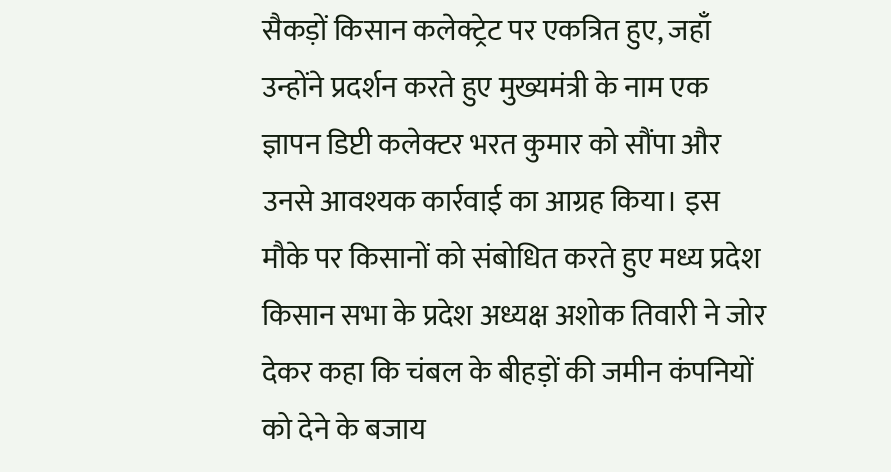सैकड़ों किसान कलेक्ट्रेट पर एकत्रित हुए, जहाँ उन्होंने प्रदर्शन करते हुए मुख्यमंत्री के नाम एक ज्ञापन डिप्टी कलेक्टर भरत कुमार को सौंपा और उनसे आवश्यक कार्रवाई का आग्रह किया। इस मौके पर किसानों को संबोधित करते हुए मध्य प्रदेश किसान सभा के प्रदेश अध्यक्ष अशोक तिवारी ने जोर देकर कहा कि चंबल के बीहड़ों की जमीन कंपनियों को देने के बजाय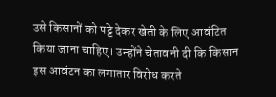उसे किसानों को पट्टे देकर खेती के लिए आवंटित किया जाना चाहिए। उन्होंने चेतावनी दी कि किसान इस आवंटन का लगातार विरोध करते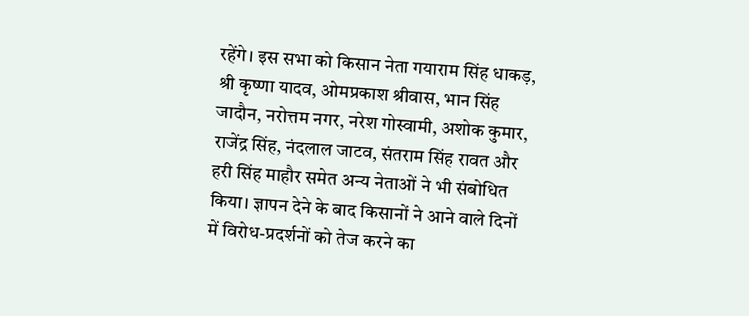रहेंगे। इस सभा को किसान नेता गयाराम सिंह धाकड़, श्री कृष्णा यादव, ओमप्रकाश श्रीवास, भान सिंह जादौन, नरोत्तम नगर, नरेश गोस्वामी, अशोक कुमार, राजेंद्र सिंह, नंदलाल जाटव, संतराम सिंह रावत और हरी सिंह माहौर समेत अन्य नेताओं ने भी संबोधित किया। ज्ञापन देने के बाद किसानों ने आने वाले दिनों में विरोध-प्रदर्शनों को तेज करने का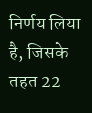निर्णय लिया है, जिसके तहत 22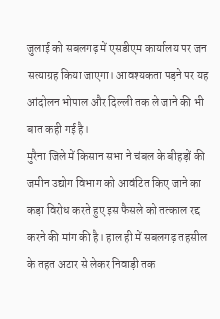जुलाई को सबलगढ़ में एसडीएम कार्यालय पर जन सत्याग्रह किया जाएगा। आवश्यकता पड़ने पर यह आंदोलन भोपाल और दिल्ली तक ले जाने की भी बात कही गई है।
मुरैना जिले में किसान सभा ने चंबल के बीहड़ों की जमीन उद्योग विभाग को आवंटित किए जाने का कड़ा विरोध करते हुए इस फैसले को तत्काल रद्द करने की मांग की है। हाल ही में सबलगढ़ तहसील के तहत अटार से लेकर निवाड़ी तक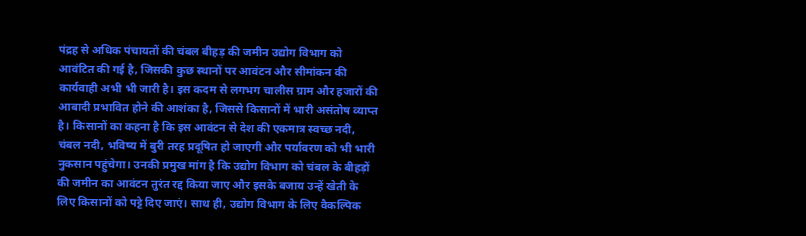पंद्रह से अधिक पंचायतों की चंबल बीहड़ की जमीन उद्योग विभाग को आवंटित की गई है, जिसकी कुछ स्थानों पर आवंटन और सीमांकन की कार्यवाही अभी भी जारी है। इस कदम से लगभग चालीस ग्राम और हजारों की आबादी प्रभावित होने की आशंका है, जिससे किसानों में भारी असंतोष व्याप्त है। किसानों का कहना है कि इस आवंटन से देश की एकमात्र स्वच्छ नदी, चंबल नदी, भविष्य में बुरी तरह प्रदूषित हो जाएगी और पर्यावरण को भी भारी नुकसान पहुंचेगा। उनकी प्रमुख मांग है कि उद्योग विभाग को चंबल के बीहड़ों की जमीन का आवंटन तुरंत रद्द किया जाए और इसके बजाय उन्हें खेती के लिए किसानों को पट्टे दिए जाएं। साथ ही, उद्योग विभाग के लिए वैकल्पिक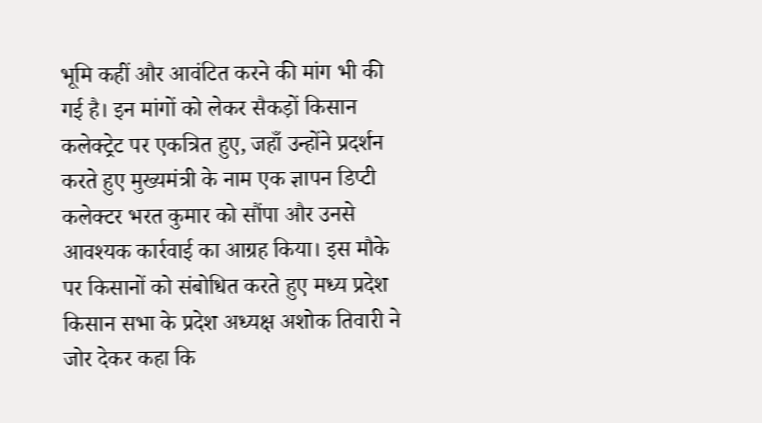भूमि कहीं और आवंटित करने की मांग भी की गई है। इन मांगों को लेकर सैकड़ों किसान कलेक्ट्रेट पर एकत्रित हुए, जहाँ उन्होंने प्रदर्शन करते हुए मुख्यमंत्री के नाम एक ज्ञापन डिप्टी कलेक्टर भरत कुमार को सौंपा और उनसे आवश्यक कार्रवाई का आग्रह किया। इस मौके पर किसानों को संबोधित करते हुए मध्य प्रदेश किसान सभा के प्रदेश अध्यक्ष अशोक तिवारी ने जोर देकर कहा कि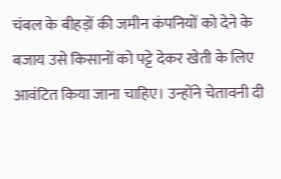चंबल के बीहड़ों की जमीन कंपनियों को देने के बजाय उसे किसानों को पट्टे देकर खेती के लिए आवंटित किया जाना चाहिए। उन्होंने चेतावनी दी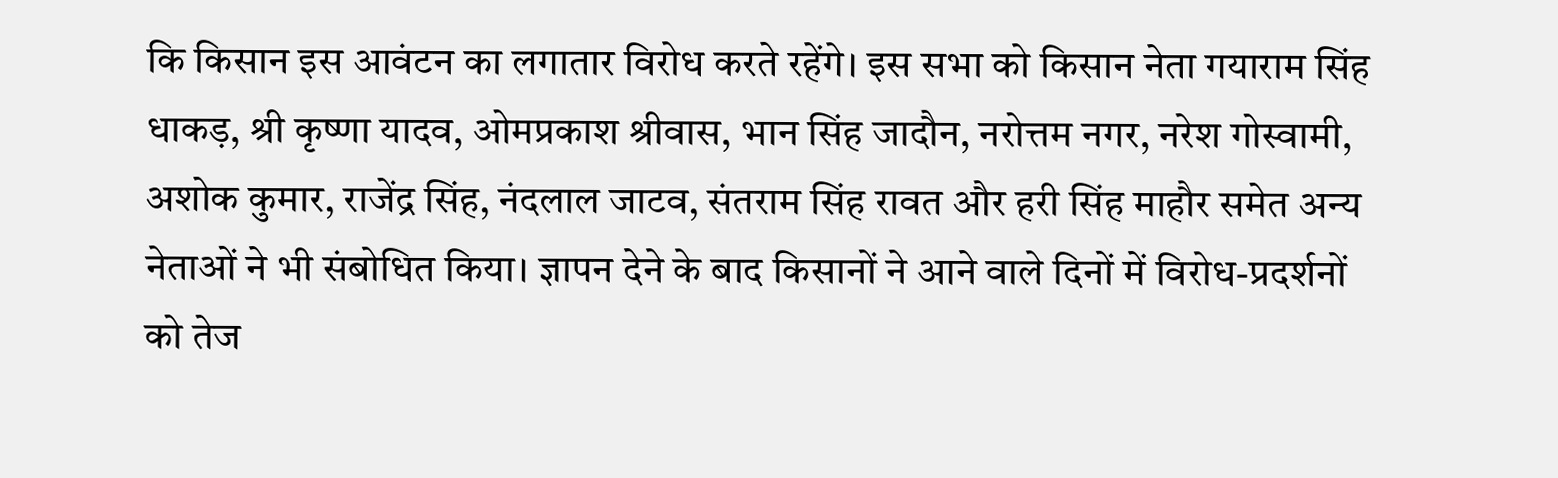कि किसान इस आवंटन का लगातार विरोध करते रहेंगे। इस सभा को किसान नेता गयाराम सिंह धाकड़, श्री कृष्णा यादव, ओमप्रकाश श्रीवास, भान सिंह जादौन, नरोत्तम नगर, नरेश गोस्वामी, अशोक कुमार, राजेंद्र सिंह, नंदलाल जाटव, संतराम सिंह रावत और हरी सिंह माहौर समेत अन्य नेताओं ने भी संबोधित किया। ज्ञापन देने के बाद किसानों ने आने वाले दिनों में विरोध-प्रदर्शनों को तेज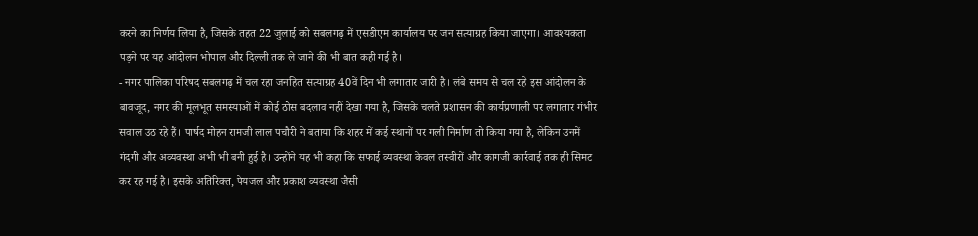करने का निर्णय लिया है, जिसके तहत 22 जुलाई को सबलगढ़ में एसडीएम कार्यालय पर जन सत्याग्रह किया जाएगा। आवश्यकता पड़ने पर यह आंदोलन भोपाल और दिल्ली तक ले जाने की भी बात कही गई है।
- नगर पालिका परिषद सबलगढ़ में चल रहा जनहित सत्याग्रह 40वें दिन भी लगातार जारी है। लंबे समय से चल रहे इस आंदोलन के बावजूद, नगर की मूलभूत समस्याओं में कोई ठोस बदलाव नहीं देखा गया है, जिसके चलते प्रशासन की कार्यप्रणाली पर लगातार गंभीर सवाल उठ रहे हैं। पार्षद मोहन रामजी लाल पचौरी ने बताया कि शहर में कई स्थानों पर गली निर्माण तो किया गया है, लेकिन उनमें गंदगी और अव्यवस्था अभी भी बनी हुई है। उन्होंने यह भी कहा कि सफाई व्यवस्था केवल तस्वीरों और कागजी कार्रवाई तक ही सिमट कर रह गई है। इसके अतिरिक्त, पेयजल और प्रकाश व्यवस्था जैसी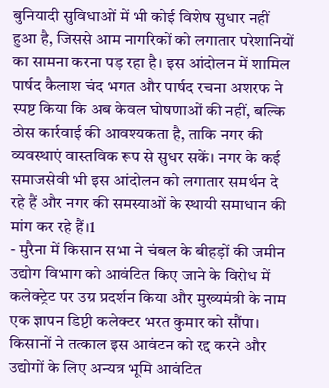बुनियादी सुविधाओं में भी कोई विशेष सुधार नहीं हुआ है, जिससे आम नागरिकों को लगातार परेशानियों का सामना करना पड़ रहा है। इस आंदोलन में शामिल पार्षद कैलाश चंद भगत और पार्षद रचना अशरफ ने स्पष्ट किया कि अब केवल घोषणाओं की नहीं, बल्कि ठोस कार्रवाई की आवश्यकता है, ताकि नगर की व्यवस्थाएं वास्तविक रूप से सुधर सकें। नगर के कई समाजसेवी भी इस आंदोलन को लगातार समर्थन दे रहे हैं और नगर की समस्याओं के स्थायी समाधान की मांग कर रहे हैं।1
- मुरैना में किसान सभा ने चंबल के बीहड़ों की जमीन उद्योग विभाग को आवंटित किए जाने के विरोध में कलेक्ट्रेट पर उग्र प्रदर्शन किया और मुख्यमंत्री के नाम एक ज्ञापन डिप्टी कलेक्टर भरत कुमार को सौंपा। किसानों ने तत्काल इस आवंटन को रद्द करने और उद्योगों के लिए अन्यत्र भूमि आवंटित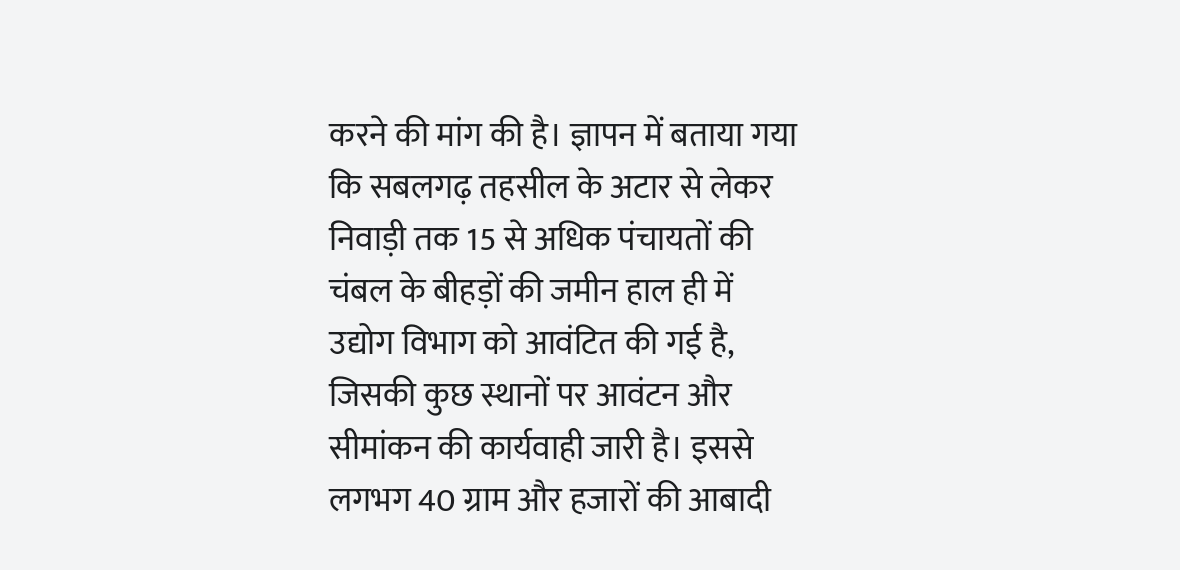करने की मांग की है। ज्ञापन में बताया गया कि सबलगढ़ तहसील के अटार से लेकर निवाड़ी तक 15 से अधिक पंचायतों की चंबल के बीहड़ों की जमीन हाल ही में उद्योग विभाग को आवंटित की गई है, जिसकी कुछ स्थानों पर आवंटन और सीमांकन की कार्यवाही जारी है। इससे लगभग 40 ग्राम और हजारों की आबादी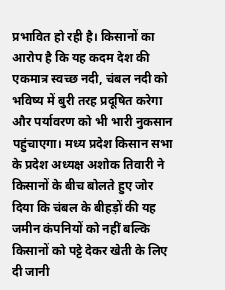प्रभावित हो रही है। किसानों का आरोप है कि यह कदम देश की एकमात्र स्वच्छ नदी, चंबल नदी को भविष्य में बुरी तरह प्रदूषित करेगा और पर्यावरण को भी भारी नुकसान पहुंचाएगा। मध्य प्रदेश किसान सभा के प्रदेश अध्यक्ष अशोक तिवारी ने किसानों के बीच बोलते हुए जोर दिया कि चंबल के बीहड़ों की यह जमीन कंपनियों को नहीं बल्कि किसानों को पट्टे देकर खेती के लिए दी जानी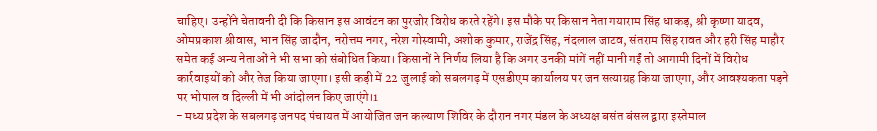चाहिए। उन्होंने चेतावनी दी कि किसान इस आवंटन का पुरजोर विरोध करते रहेंगे। इस मौके पर किसान नेता गयाराम सिंह धाकड़, श्री कृष्णा यादव, ओमप्रकाश श्रीवास, भान सिंह जादौन, नरोत्तम नगर, नरेश गोस्वामी, अशोक कुमार, राजेंद्र सिंह, नंदलाल जाटव, संतराम सिंह रावत और हरी सिंह माहौर समेत कई अन्य नेताओं ने भी सभा को संबोधित किया। किसानों ने निर्णय लिया है कि अगर उनकी मांगें नहीं मानी गईं तो आगामी दिनों में विरोध कार्रवाइयों को और तेज किया जाएगा। इसी कड़ी में 22 जुलाई को सबलगढ़ में एसडीएम कार्यालय पर जन सत्याग्रह किया जाएगा, और आवश्यकता पड़ने पर भोपाल व दिल्ली में भी आंदोलन किए जाएंगे।1
- मध्य प्रदेश के सबलगढ़ जनपद पंचायत में आयोजित जन कल्याण शिविर के दौरान नगर मंडल के अध्यक्ष बसंत बंसल द्वारा इस्तेमाल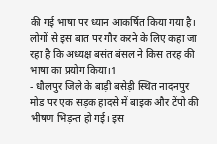की गई भाषा पर ध्यान आकर्षित किया गया है। लोगों से इस बात पर गौर करने के लिए कहा जा रहा है कि अध्यक्ष बसंत बंसल ने किस तरह की भाषा का प्रयोग किया।1
- धौलपुर जिले के बाड़ी बसेड़ी स्थित नादनपुर मोड पर एक सड़क हादसे में बाइक और टेंपो की भीषण भिड़न्त हो गई। इस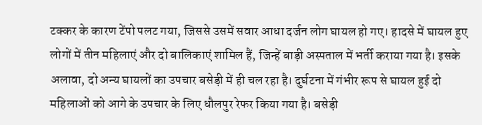टक्कर के कारण टेंपो पलट गया, जिससे उसमें सवार आधा दर्जन लोग घायल हो गए। हादसे में घायल हुए लोगों में तीन महिलाएं और दो बालिकाएं शामिल हैं, जिन्हें बाड़ी अस्पताल में भर्ती कराया गया है। इसके अलावा, दो अन्य घायलों का उपचार बसेड़ी में ही चल रहा है। दुर्घटना में गंभीर रूप से घायल हुई दो महिलाओं को आगे के उपचार के लिए धौलपुर रेफर किया गया है। बसेड़ी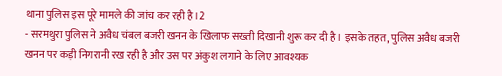थाना पुलिस इस पूरे मामले की जांच कर रही है।2
- सरमथुरा पुलिस ने अवैध चंबल बजरी खनन के खिलाफ सख्ती दिखानी शुरू कर दी है। इसके तहत, पुलिस अवैध बजरी खनन पर कड़ी निगरानी रख रही है और उस पर अंकुश लगाने के लिए आवश्यक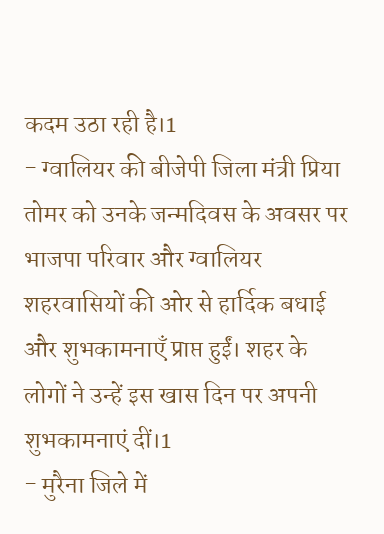कदम उठा रही है।1
- ग्वालियर की बीजेपी जिला मंत्री प्रिया तोमर को उनके जन्मदिवस के अवसर पर भाजपा परिवार और ग्वालियर शहरवासियों की ओर से हार्दिक बधाई और शुभकामनाएँ प्राप्त हुईं। शहर के लोगों ने उन्हें इस खास दिन पर अपनी शुभकामनाएं दीं।1
- मुरैना जिले में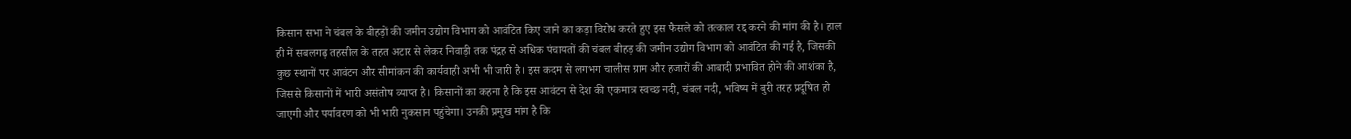किसान सभा ने चंबल के बीहड़ों की जमीन उद्योग विभाग को आवंटित किए जाने का कड़ा विरोध करते हुए इस फैसले को तत्काल रद्द करने की मांग की है। हाल ही में सबलगढ़ तहसील के तहत अटार से लेकर निवाड़ी तक पंद्रह से अधिक पंचायतों की चंबल बीहड़ की जमीन उद्योग विभाग को आवंटित की गई है, जिसकी कुछ स्थानों पर आवंटन और सीमांकन की कार्यवाही अभी भी जारी है। इस कदम से लगभग चालीस ग्राम और हजारों की आबादी प्रभावित होने की आशंका है, जिससे किसानों में भारी असंतोष व्याप्त है। किसानों का कहना है कि इस आवंटन से देश की एकमात्र स्वच्छ नदी, चंबल नदी, भविष्य में बुरी तरह प्रदूषित हो जाएगी और पर्यावरण को भी भारी नुकसान पहुंचेगा। उनकी प्रमुख मांग है कि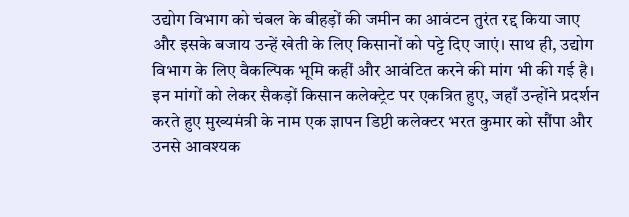उद्योग विभाग को चंबल के बीहड़ों की जमीन का आवंटन तुरंत रद्द किया जाए और इसके बजाय उन्हें खेती के लिए किसानों को पट्टे दिए जाएं। साथ ही, उद्योग विभाग के लिए वैकल्पिक भूमि कहीं और आवंटित करने की मांग भी की गई है। इन मांगों को लेकर सैकड़ों किसान कलेक्ट्रेट पर एकत्रित हुए, जहाँ उन्होंने प्रदर्शन करते हुए मुख्यमंत्री के नाम एक ज्ञापन डिप्टी कलेक्टर भरत कुमार को सौंपा और उनसे आवश्यक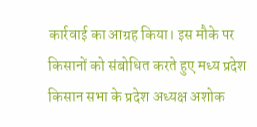कार्रवाई का आग्रह किया। इस मौके पर किसानों को संबोधित करते हुए मध्य प्रदेश किसान सभा के प्रदेश अध्यक्ष अशोक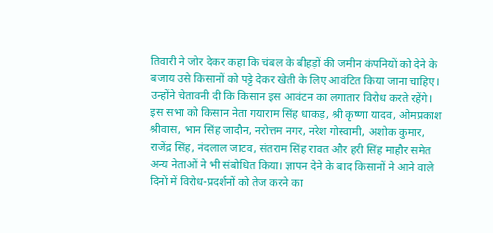तिवारी ने जोर देकर कहा कि चंबल के बीहड़ों की जमीन कंपनियों को देने के बजाय उसे किसानों को पट्टे देकर खेती के लिए आवंटित किया जाना चाहिए। उन्होंने चेतावनी दी कि किसान इस आवंटन का लगातार विरोध करते रहेंगे। इस सभा को किसान नेता गयाराम सिंह धाकड़, श्री कृष्णा यादव, ओमप्रकाश श्रीवास, भान सिंह जादौन, नरोत्तम नगर, नरेश गोस्वामी, अशोक कुमार, राजेंद्र सिंह, नंदलाल जाटव, संतराम सिंह रावत और हरी सिंह माहौर समेत अन्य नेताओं ने भी संबोधित किया। ज्ञापन देने के बाद किसानों ने आने वाले दिनों में विरोध-प्रदर्शनों को तेज करने का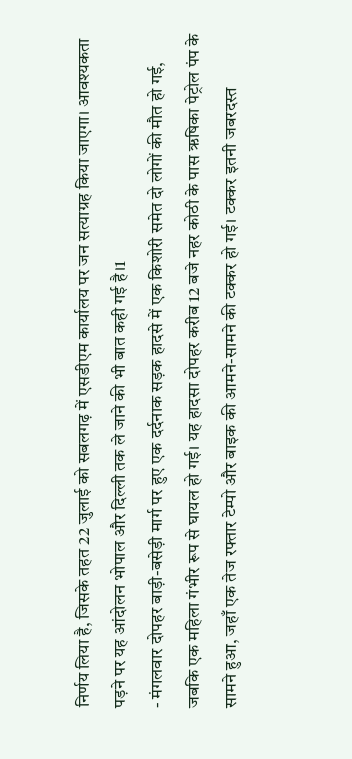निर्णय लिया है, जिसके तहत 22 जुलाई को सबलगढ़ में एसडीएम कार्यालय पर जन सत्याग्रह किया जाएगा। आवश्यकता पड़ने पर यह आंदोलन भोपाल और दिल्ली तक ले जाने की भी बात कही गई है।1
- मंगलवार दोपहर बाड़ी-बसेड़ी मार्ग पर हुए एक दर्दनाक सड़क हादसे में एक किशोरी समेत दो लोगों की मौत हो गई, जबकि एक महिला गंभीर रूप से घायल हो गई। यह हादसा दोपहर करीब 12 बजे नहर कोठी के पास ऋषिका पेट्रोल पंप के सामने हुआ, जहाँ एक तेज रफ्तार टेम्पो और बाइक की आमने-सामने की टक्कर हो गई। टक्कर इतनी जबरदस्त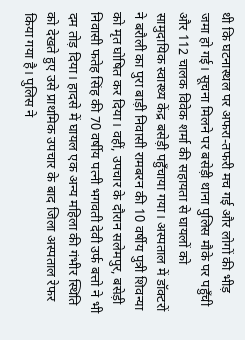थी कि घटनास्थल पर अफरा-तफरी मच गई और लोगों की भीड़ जमा हो गई। सूचना मिलने पर बसेड़ी थाना पुलिस मौके पर पहुँची और 112 चालक विवेक शर्मा की सहायता से घायलों को सामुदायिक स्वास्थ्य केंद्र बसेड़ी पहुँचाया गया। अस्पताल में डॉक्टरों ने बरौली का पुरा बाड़ी निवासी रामबरन की 10 वर्षीय पुत्री शिवन्या को मृत घोषित कर दिया। वहीं, उपचार के दौरान सलेमपुर, बसेड़ी निवासी फतेह सिंह की 70 वर्षीय पत्नी भगवती देवी उर्फ बत्तो ने भी दम तोड़ दिया। हादसे में घायल एक अन्य महिला की गंभीर स्थिति को देखते हुए उसे प्राथमिक उपचार के बाद जिला अस्पताल रेफर किया गया है। पुलिस ने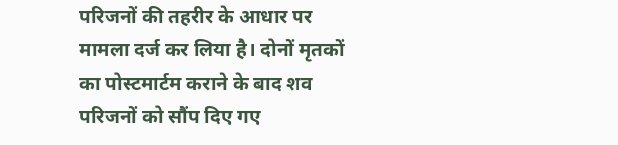परिजनों की तहरीर के आधार पर मामला दर्ज कर लिया है। दोनों मृतकों का पोस्टमार्टम कराने के बाद शव परिजनों को सौंप दिए गए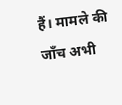हैं। मामले की जाँच अभी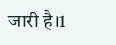जारी है।1